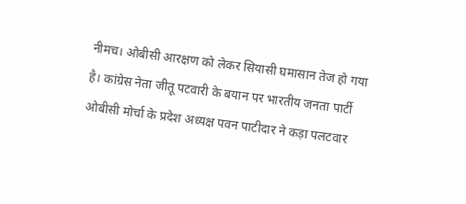नीमच। ओबीसी आरक्षण को लेकर सियासी घमासान तेज हो गया है। कांग्रेस नेता जीतू पटवारी के बयान पर भारतीय जनता पार्टी ओबीसी मोर्चा के प्रदेश अध्यक्ष पवन पाटीदार ने कड़ा पलटवार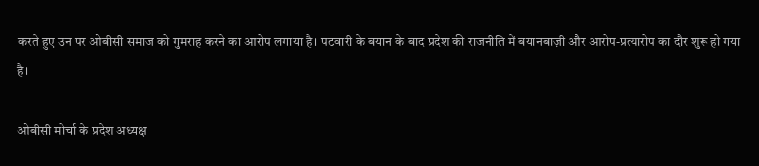करते हुए उन पर ओबीसी समाज को गुमराह करने का आरोप लगाया है। पटवारी के बयान के बाद प्रदेश की राजनीति में बयानबाज़ी और आरोप-प्रत्यारोप का दौर शुरू हो गया है।

ओबीसी मोर्चा के प्रदेश अध्यक्ष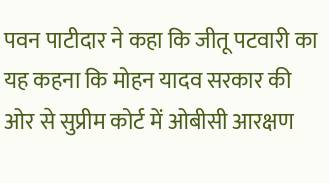पवन पाटीदार ने कहा कि जीतू पटवारी का यह कहना कि मोहन यादव सरकार की ओर से सुप्रीम कोर्ट में ओबीसी आरक्षण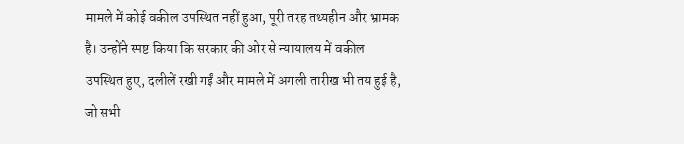मामले में कोई वकील उपस्थित नहीं हुआ, पूरी तरह तथ्यहीन और भ्रामक है। उन्होंने स्पष्ट किया कि सरकार की ओर से न्यायालय में वकील उपस्थित हुए, दलीलें रखी गईं और मामले में अगली तारीख भी तय हुई है, जो सभी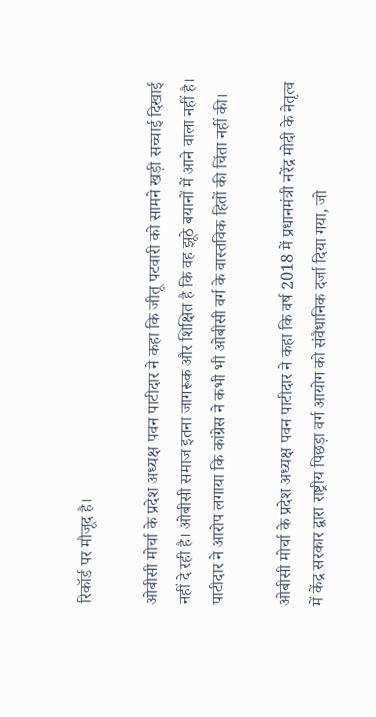रिकॉर्ड पर मौजूद है।

ओबीसी मोर्चा के प्रदेश अध्यक्ष पवन पाटीदार ने कहा कि जीतू पटवारी को सामने खड़ी सच्चाई दिखाई नहीं दे रही है। ओबीसी समाज इतना जागरूक और शिक्षित है कि वह झूठे बयानों में आने वाला नहीं है। पाटीदार ने आरोप लगाया कि कांग्रेस ने कभी भी ओबीसी वर्ग के वास्तविक हितों की चिंता नहीं की।

ओबीसी मोर्चा के प्रदेश अध्यक्ष पवन पाटीदार ने कहा कि वर्ष 2018 में प्रधानमंत्री नरेंद्र मोदी के नेतृत्व में केंद्र सरकार द्वारा राष्ट्रीय पिछड़ा वर्ग आयोग को संवैधानिक दर्जा दिया गया, जो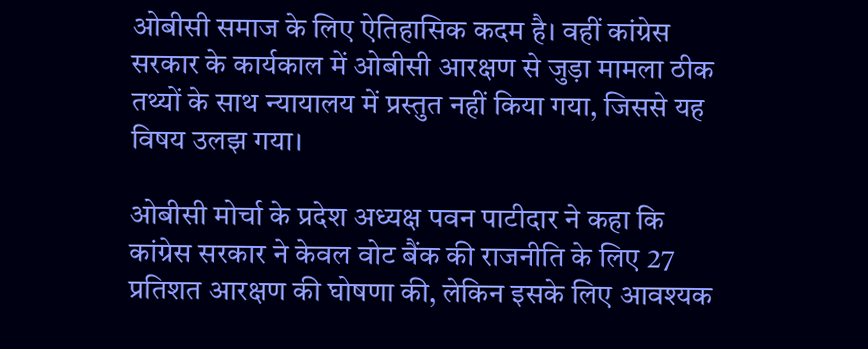ओबीसी समाज के लिए ऐतिहासिक कदम है। वहीं कांग्रेस सरकार के कार्यकाल में ओबीसी आरक्षण से जुड़ा मामला ठीक तथ्यों के साथ न्यायालय में प्रस्तुत नहीं किया गया, जिससे यह विषय उलझ गया।

ओबीसी मोर्चा के प्रदेश अध्यक्ष पवन पाटीदार ने कहा कि कांग्रेस सरकार ने केवल वोट बैंक की राजनीति के लिए 27 प्रतिशत आरक्षण की घोषणा की, लेकिन इसके लिए आवश्यक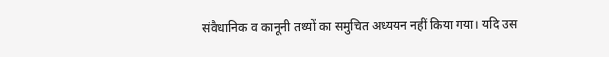संवैधानिक व कानूनी तथ्यों का समुचित अध्ययन नहीं किया गया। यदि उस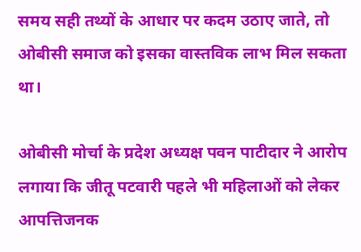समय सही तथ्यों के आधार पर कदम उठाए जाते, तो ओबीसी समाज को इसका वास्तविक लाभ मिल सकता था।

ओबीसी मोर्चा के प्रदेश अध्यक्ष पवन पाटीदार ने आरोप लगाया कि जीतू पटवारी पहले भी महिलाओं को लेकर आपत्तिजनक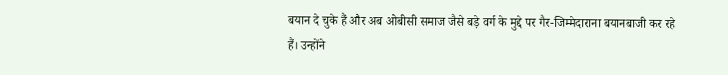बयान दे चुके हैं और अब ओबीसी समाज जैसे बड़े वर्ग के मुद्दे पर गैर-जिम्मेदाराना बयानबाजी कर रहे हैं। उन्होंने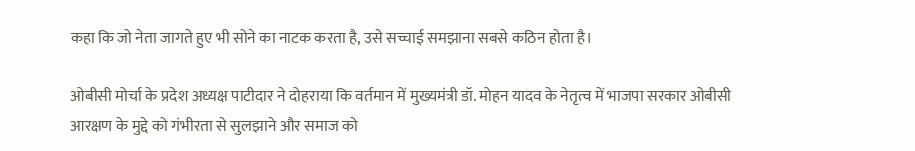कहा कि जो नेता जागते हुए भी सोने का नाटक करता है, उसे सच्चाई समझाना सबसे कठिन होता है।

ओबीसी मोर्चा के प्रदेश अध्यक्ष पाटीदार ने दोहराया कि वर्तमान में मुख्यमंत्री डॉ. मोहन यादव के नेतृत्व में भाजपा सरकार ओबीसी आरक्षण के मुद्दे को गंभीरता से सुलझाने और समाज को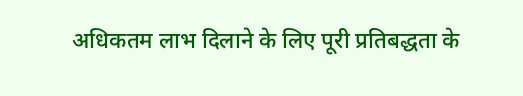अधिकतम लाभ दिलाने के लिए पूरी प्रतिबद्धता के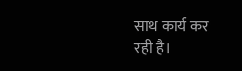साथ कार्य कर रही है।